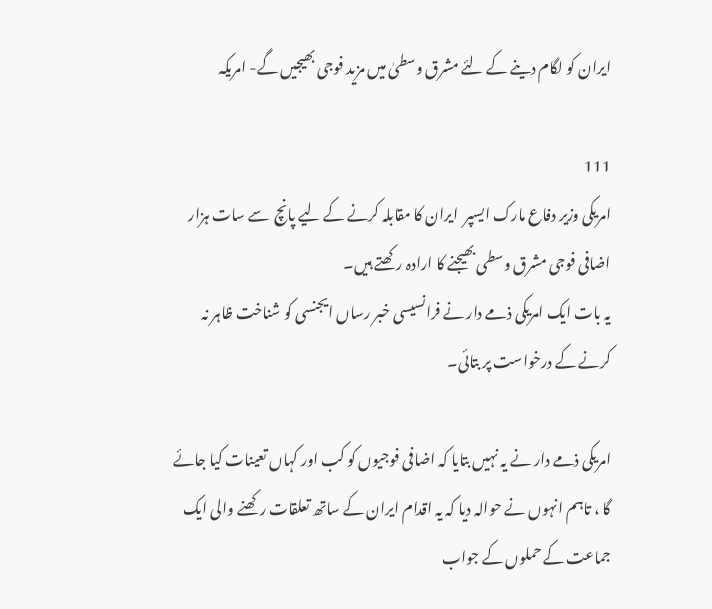ایران کو لگام دینے کے لئے مشرق وسطیٰ میں مزید فوجی بھیجیں گے- امریکہ

111
امریکی وزیر دفاع مارک ایسپر  ایران کا مقابلہ کرنے کے لیے پانچ  سے سات ہزار اضافی فوجی مشرق وسطی بھیجنے کا ارادہ رکھتے ہیں۔
یہ بات ایک امریکی ذمے دار نے فرانسیسی خبر رساں ایجنسی کو شناخت ظاہر نہ کرنے کے درخواست پر بتائی۔

امریکی ذمے دار نے یہ نہیں بتایا کہ اضافی فوجیوں کو کب اور کہاں تعینات کیا جائے گا ، تاہم انہوں نے حوالہ دیا کہ یہ اقدام ایران کے ساتھ تعلقات رکھنے والی ایک جماعت کے حملوں کے جواب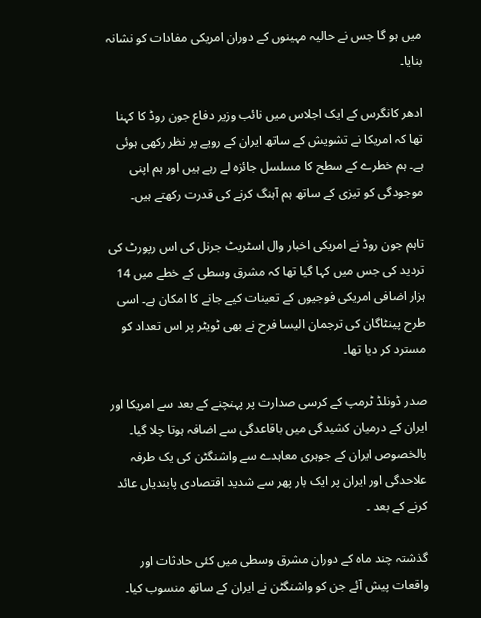میں ہو گا جس نے حالیہ مہینوں کے دوران امریکی مفادات کو نشانہ بنایا۔

ادھر کانگرس کے ایک اجلاس میں نائب وزیر دفاع جون روڈ کا کہنا تھا کہ امریکا نے تشویش کے ساتھ ایران کے رویے پر نظر رکھی ہوئی ہے۔ ہم خطرے کے سطح کا مسلسل جائزہ لے رہے ہیں اور ہم اپنی موجودگی کو تیزی کے ساتھ ہم آہنگ کرنے کی قدرت رکھتے ہیں۔

تاہم جون روڈ نے امریکی اخبار وال اسٹریٹ جرنل کی اس رپورٹ کی تردید کی جس میں کہا گیا تھا کہ مشرق وسطی کے خطے میں 14 ہزار اضافی امریکی فوجیوں کے تعینات کیے جانے کا امکان ہے۔ اسی طرح پینٹاگان کی ترجمان الیسا فرح نے بھی ٹویٹر پر اس تعداد کو مسترد کر دیا تھا۔

صدر ڈونلڈ ٹرمپ کے کرسی صدارت پر پہنچنے کے بعد سے امریکا اور ایران کے درمیان کشیدگی میں باقاعدگی سے اضافہ ہوتا چلا گیا۔ بالخصوص ایران کے جوہری معاہدے سے واشنگٹن کی یک طرفہ علاحدگی اور ایران پر ایک بار پھر سے شدید اقتصادی پابندیاں عائد کرنے کے بعد ۔

گذشتہ چند ماہ کے دوران مشرق وسطی میں کئی حادثات اور واقعات پیش آئے جن کو واشنگٹن نے ایران کے ساتھ منسوب کیا۔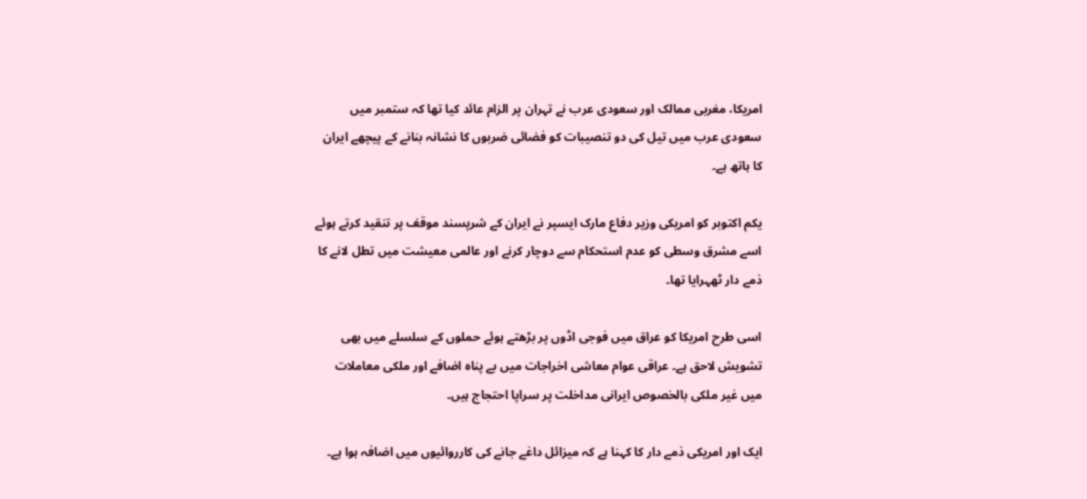امریکا، مغربی ممالک اور سعودی عرب نے تہران پر الزام عائد کیا تھا کہ ستمبر میں سعودی عرب میں تیل کی دو تنصیبات کو فضائی ضربوں کا نشانہ بنانے کے پیچھے ایران کا ہاتھ ہے۔

یکم اکتوبر کو امریکی وزیر دفاع مارک ایسپر نے ایران کے شرپسند موقف پر تنقید کرتے ہوئے اسے مشرق وسطی کو عدم استحکام سے دوچار کرنے اور عالمی معیشت میں تطل لانے کا ذمے دار ٹھہرایا تھا۔

اسی طرح امریکا کو عراق میں فوجی اڈوں پر بڑھتے ہوئے حملوں کے سلسلے میں بھی تشویش لاحق ہے۔ عراقی عوام معاشی اخراجات میں بے پناہ اضافے اور ملکی معاملات میں غیر ملکی بالخصوص ایرانی مداخلت پر سراپا احتجاج ہیں۔

ایک اور امریکی ذمے دار کا کہنا ہے کہ میزائل داغے جانے کی کارروائیوں میں اضافہ ہوا ہے۔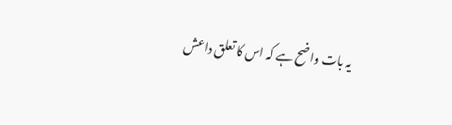یہ بات واضح ہے کہ اس کا تعلق داعش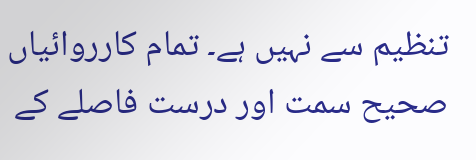تنظیم سے نہیں ہے۔ تمام کارروائیاں صحیح سمت اور درست فاصلے کے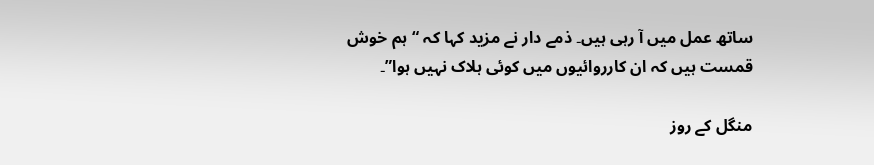ساتھ عمل میں آ رہی ہیں۔ ذمے دار نے مزید کہا کہ “ہم خوش قمست ہیں کہ ان کارروائیوں میں کوئی ہلاک نہیں ہوا”۔

منگل کے روز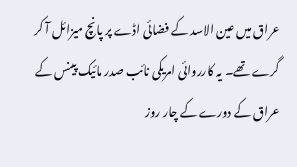عراق میں عین الاسد کے فضائی اڈے پر پانچ میزائل آ کر گرے تھے۔ یہ کارروائی امریکی نائب صدر مائیک پینس کے عراق کے دورے کے چار روز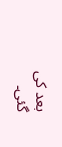بعد کی گئی۔